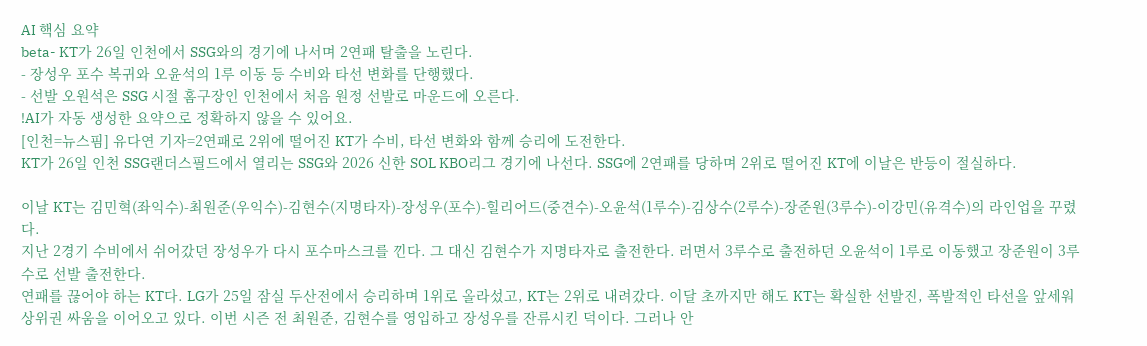AI 핵심 요약
beta- KT가 26일 인천에서 SSG와의 경기에 나서며 2연패 탈출을 노린다.
- 장성우 포수 복귀와 오윤석의 1루 이동 등 수비와 타선 변화를 단행했다.
- 선발 오원석은 SSG 시절 홈구장인 인천에서 처음 원정 선발로 마운드에 오른다.
!AI가 자동 생성한 요약으로 정확하지 않을 수 있어요.
[인천=뉴스핌] 유다연 기자=2연패로 2위에 떨어진 KT가 수비, 타선 변화와 함께 승리에 도전한다.
KT가 26일 인천 SSG랜더스필드에서 열리는 SSG와 2026 신한 SOL KBO리그 경기에 나선다. SSG에 2연패를 당하며 2위로 떨어진 KT에 이날은 반등이 절실하다.

이날 KT는 김민혁(좌익수)-최원준(우익수)-김현수(지명타자)-장성우(포수)-힐리어드(중견수)-오윤석(1루수)-김상수(2루수)-장준원(3루수)-이강민(유격수)의 라인업을 꾸렸다.
지난 2경기 수비에서 쉬어갔던 장성우가 다시 포수마스크를 낀다. 그 대신 김현수가 지명타자로 출전한다. 러면서 3루수로 출전하던 오윤석이 1루로 이동했고 장준원이 3루수로 선발 출전한다.
연패를 끊어야 하는 KT다. LG가 25일 잠실 두산전에서 승리하며 1위로 올라섰고, KT는 2위로 내려갔다. 이달 초까지만 해도 KT는 확실한 선발진, 폭발적인 타선을 앞세워 상위권 싸움을 이어오고 있다. 이번 시즌 전 최원준, 김현수를 영입하고 장성우를 잔류시킨 덕이다. 그러나 안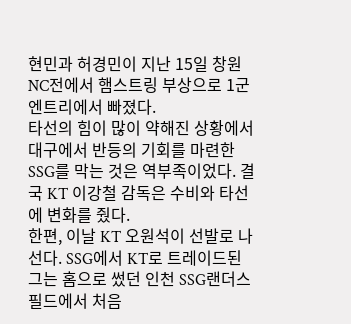현민과 허경민이 지난 15일 창원 NC전에서 햄스트링 부상으로 1군 엔트리에서 빠졌다.
타선의 힘이 많이 약해진 상황에서 대구에서 반등의 기회를 마련한 SSG를 막는 것은 역부족이었다. 결국 KT 이강철 감독은 수비와 타선에 변화를 줬다.
한편, 이날 KT 오원석이 선발로 나선다. SSG에서 KT로 트레이드된 그는 홈으로 썼던 인천 SSG랜더스필드에서 처음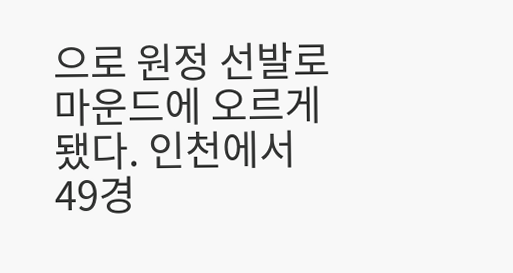으로 원정 선발로 마운드에 오르게 됐다. 인천에서 49경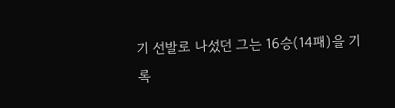기 선발로 나섰던 그는 16승(14패)을 기록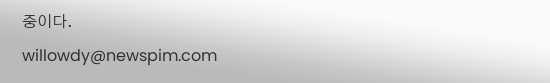중이다.
willowdy@newspim.com